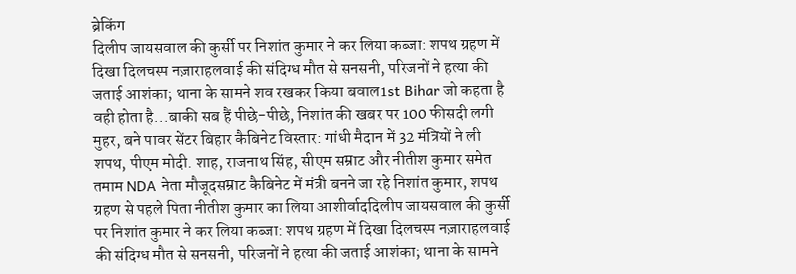ब्रेकिंग
दिलीप जायसवाल की कुर्सी पर निशांत कुमार ने कर लिया कब्जा: शपथ ग्रहण में दिखा दिलचस्प नज़ाराहलवाई की संदिग्ध मौत से सनसनी, परिजनों ने हत्या की जताई आशंका; थाना के सामने शव रखकर किया बवाल1st Bihar जो कहता है वही होता है...बाकी सब हैं पीछे-पीछे, निशांत की खबर पर 100 फीसदी लगी मुहर, बने पावर सेंटर बिहार कैबिनेट विस्तार: गांधी मैदान में 32 मंत्रियों ने ली शपथ, पीएम मोदी. शाह, राजनाथ सिंह, सीएम सम्राट और नीतीश कुमार समेत तमाम NDA नेता मौजूदसम्राट कैबिनेट में मंत्री बनने जा रहे निशांत कुमार, शपथ ग्रहण से पहले पिता नीतीश कुमार का लिया आशीर्वाददिलीप जायसवाल की कुर्सी पर निशांत कुमार ने कर लिया कब्जा: शपथ ग्रहण में दिखा दिलचस्प नज़ाराहलवाई की संदिग्ध मौत से सनसनी, परिजनों ने हत्या की जताई आशंका; थाना के सामने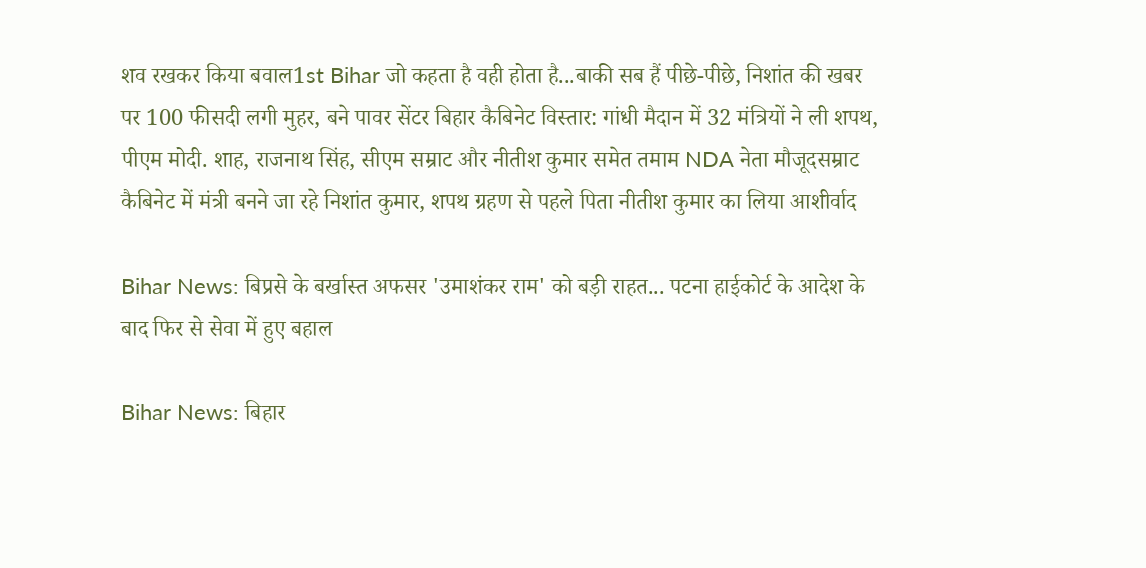शव रखकर किया बवाल1st Bihar जो कहता है वही होता है...बाकी सब हैं पीछे-पीछे, निशांत की खबर पर 100 फीसदी लगी मुहर, बने पावर सेंटर बिहार कैबिनेट विस्तार: गांधी मैदान में 32 मंत्रियों ने ली शपथ, पीएम मोदी. शाह, राजनाथ सिंह, सीएम सम्राट और नीतीश कुमार समेत तमाम NDA नेता मौजूदसम्राट कैबिनेट में मंत्री बनने जा रहे निशांत कुमार, शपथ ग्रहण से पहले पिता नीतीश कुमार का लिया आशीर्वाद

Bihar News: बिप्रसे के बर्खास्त अफसर 'उमाशंकर राम' को बड़ी राहत... पटना हाईकोर्ट के आदेश के बाद फिर से सेवा में हुए बहाल

Bihar News: बिहार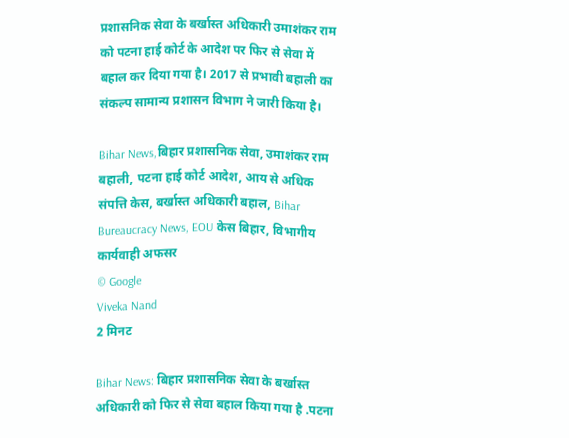प्रशासनिक सेवा के बर्खास्त अधिकारी उमाशंकर राम को पटना हाई कोर्ट के आदेश पर फिर से सेवा में बहाल कर दिया गया है। 2017 से प्रभावी बहाली का संकल्प सामान्य प्रशासन विभाग ने जारी किया है।

Bihar News,बिहार प्रशासनिक सेवा, उमाशंकर राम बहाली, पटना हाई कोर्ट आदेश, आय से अधिक संपत्ति केस, बर्खास्त अधिकारी बहाल, Bihar Bureaucracy News, EOU केस बिहार, विभागीय कार्यवाही अफसर
© Google
Viveka Nand
2 मिनट

Bihar News: बिहार प्रशासनिक सेवा के बर्खास्त अधिकारी को फिर से सेवा बहाल किया गया है .पटना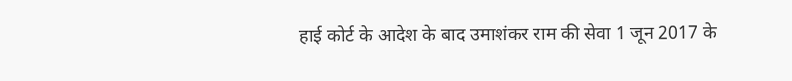हाई कोर्ट के आदेश के बाद उमाशंकर राम की सेवा 1 जून 2017 के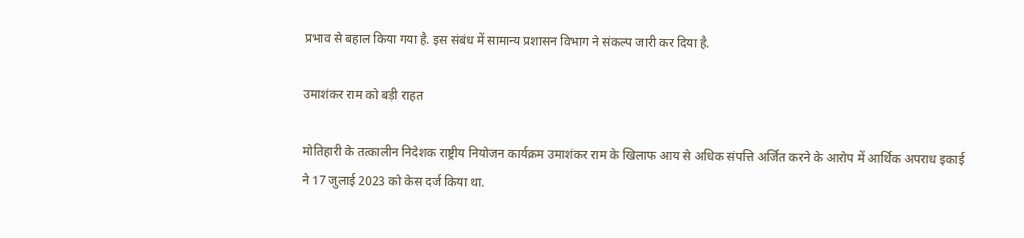प्रभाव से बहाल किया गया है. इस संबंध में सामान्य प्रशासन विभाग ने संकल्प जारी कर दिया है.

उमाशंकर राम को बड़ी राहत

मोतिहारी के तत्कालीन निदेशक राष्ट्रीय नियोजन कार्यक्रम उमाशंकर राम के खिलाफ आय से अधिक संपत्ति अर्जित करने के आरोप में आर्थिक अपराध इकाई ने 17 जुलाई 2023 को केस दर्ज किया था.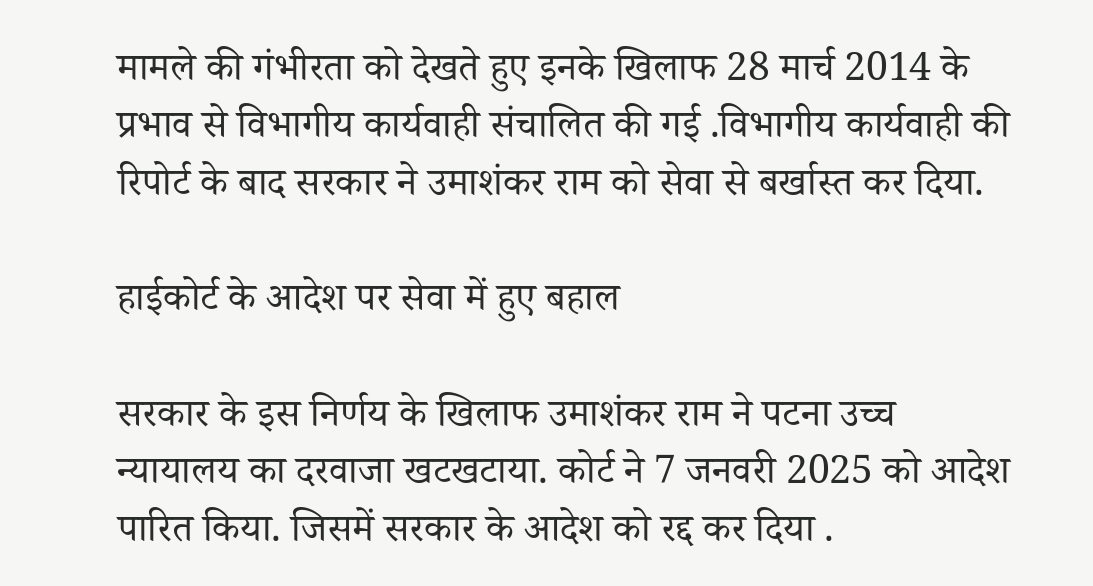मामले की गंभीरता को देखते हुए इनके खिलाफ 28 मार्च 2014 के प्रभाव से विभागीय कार्यवाही संचालित की गई .विभागीय कार्यवाही की रिपोर्ट के बाद सरकार ने उमाशंकर राम को सेवा से बर्खास्त कर दिया.

हाईकोर्ट के आदेश पर सेवा में हुए बहाल

सरकार के इस निर्णय के खिलाफ उमाशंकर राम ने पटना उच्च न्यायालय का दरवाजा खटखटाया. कोर्ट ने 7 जनवरी 2025 को आदेश पारित किया. जिसमें सरकार के आदेश को रद्द कर दिया .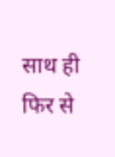साथ ही फिर से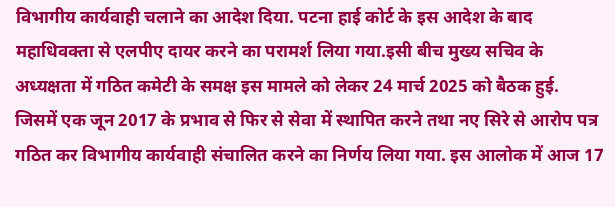विभागीय कार्यवाही चलाने का आदेश दिया. पटना हाई कोर्ट के इस आदेश के बाद महाधिवक्ता से एलपीए दायर करने का परामर्श लिया गया.इसी बीच मुख्य सचिव के अध्यक्षता में गठित कमेटी के समक्ष इस मामले को लेकर 24 मार्च 2025 को बैठक हुई. जिसमें एक जून 2017 के प्रभाव से फिर से सेवा में स्थापित करने तथा नए सिरे से आरोप पत्र गठित कर विभागीय कार्यवाही संचालित करने का निर्णय लिया गया. इस आलोक में आज 17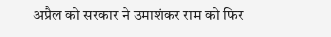अप्रैल को सरकार ने उमाशंकर राम को फिर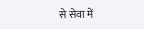से सेवा में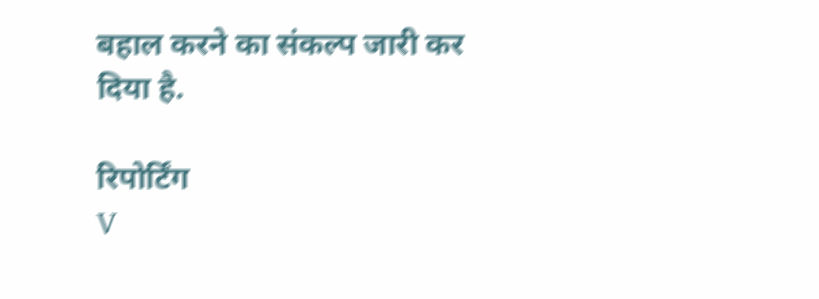बहाल करने का संकल्प जारी कर दिया है.

रिपोर्टिंग
V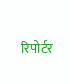रिपोर्टर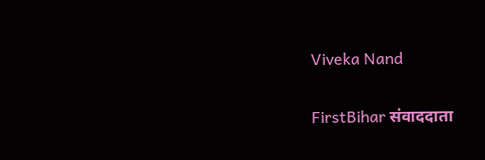Viveka Nand

FirstBihar संवाददाता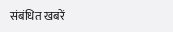संबंधित खबरें